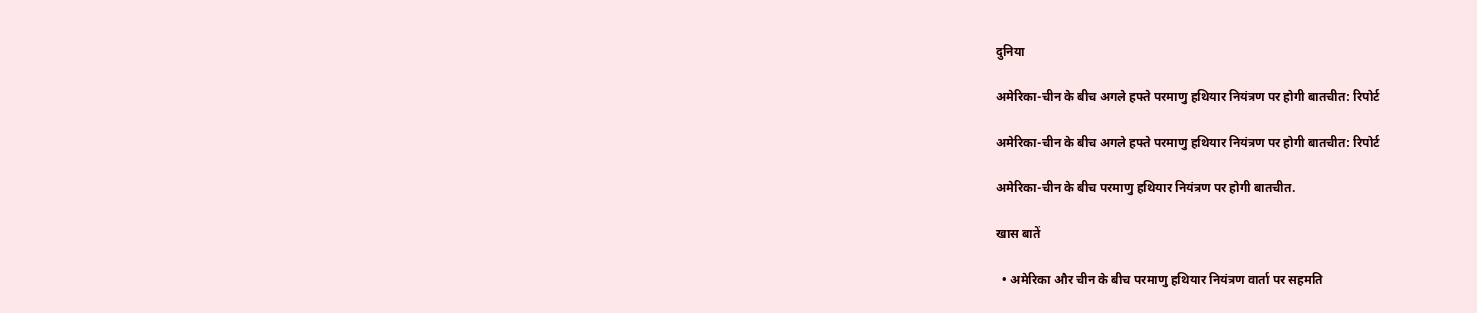दुनिया

अमेरिका-चीन के बीच अगले हफ्ते परमाणु हथियार नियंत्रण पर होगी बातचीत: रिपोर्ट

अमेरिका-चीन के बीच अगले हफ्ते परमाणु हथियार नियंत्रण पर होगी बातचीत: रिपोर्ट

अमेरिका-चीन के बीच परमाणु हथियार नियंत्रण पर होगी बातचीत.

खास बातें

  • अमेरिका और चीन के बीच परमाणु हथियार नियंत्रण वार्ता पर सहमति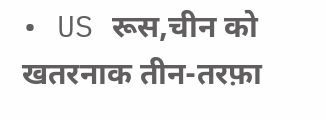• US रूस,चीन को खतरनाक तीन-तरफ़ा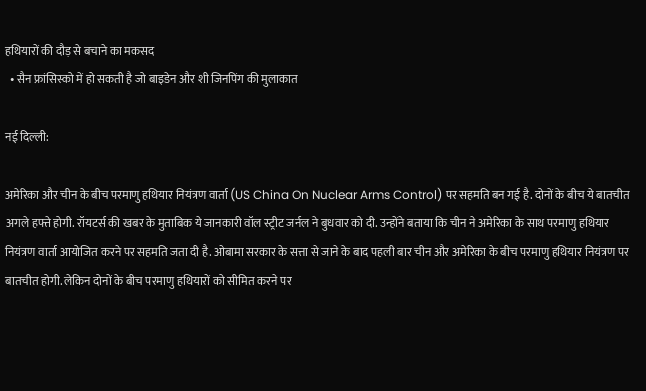हथियारों की दौड़ से बचाने का मकसद
  • सैन फ्रांसिस्को में हो सकती है जो बाइडेन और शी जिनपिंग की मुलाकात

नई दिल्ली:

अमेरिका और चीन के बीच परमाणु हथियार नियंत्रण वार्ता (US China On Nuclear Arms Control) पर सहमति बन गई है. दोनों के बीच ये बातचीत अगले हफ्ते होगी. रॉयटर्स की खबर के मुताबिक ये जानकारी वॉल स्ट्रीट जर्नल ने बुधवार को दी. उन्होंने बताया कि चीन ने अमेरिका के साथ परमाणु हथियार नियंत्रण वार्ता आयोजित करने पर सहमति जता दी है. ओबामा सरकार के सत्ता से जाने के बाद पहली बार चीन और अमेरिका के बीच परमाणु हथियार नियंत्रण पर बातचीत होगी. लेकिन दोनों के बीच परमाणु हथियारों को सीमित करने पर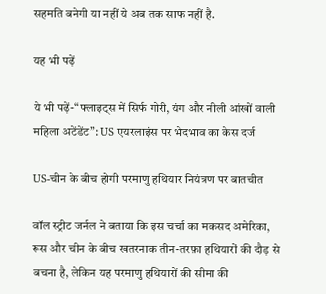सहमति बनेगी या नहीं ये अब तक साफ नहीं है.

यह भी पढ़ें

ये भी पढ़ें-“फ्लाइट्स में सिर्फ गोरी, यंग और नीली आंखों वाली महिला अटेंडेंट”: US एयरलाइंस पर भेदभाव का केस दर्ज

US-चीन के बीच होगी परमाणु हथियार नियंत्रण पर बातचीत

वॉल स्ट्रीट जर्नल ने बताया कि इस चर्चा का मकसद अमेरिका, रूस और चीन के बीच खतरनाक तीन-तरफ़ा हथियारों की दौड़ से बचना है, लेकिन यह परमाणु हथियारों की सीमा की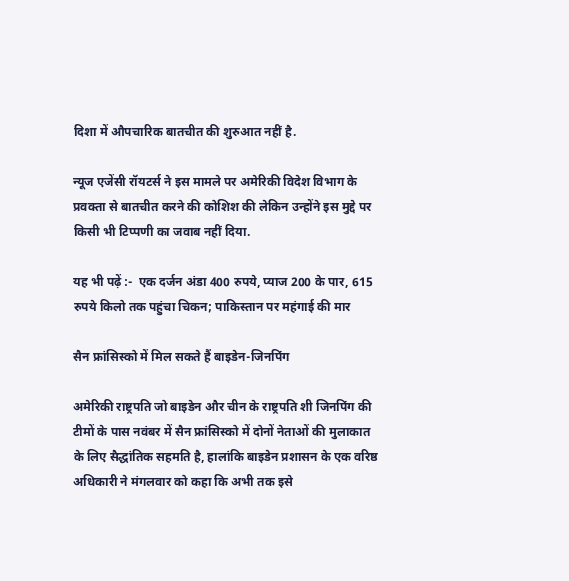दिशा में औपचारिक बातचीत की शुरुआत नहीं है.

न्यूज एजेंसी रॉयटर्स ने इस मामले पर अमेरिकी विदेश विभाग के प्रवक्ता से बातचीत करने की कोशिश की लेकिन उन्होंने इस मुद्दे पर किसी भी टिप्पणी का जवाब नहीं दिया.

यह भी पढ़ें :-  एक दर्जन अंडा 400 रुपये, प्याज 200 के पार, 615 रुपये किलो तक पहुंचा चिकन; पाकिस्तान पर महंगाई की मार

सैन फ्रांसिस्को में मिल सकते हैं बाइडेन-जिनपिंग

अमेरिकी राष्ट्रपति जो बाइडेन और चीन के राष्ट्रपति शी जिनपिंग की टीमों के पास नवंबर में सैन फ्रांसिस्को में दोनों नेताओं की मुलाकात के लिए सैद्धांतिक सहमति है, हालांकि बाइडेन प्रशासन के एक वरिष्ठ अधिकारी ने मंगलवार को कहा कि अभी तक इसे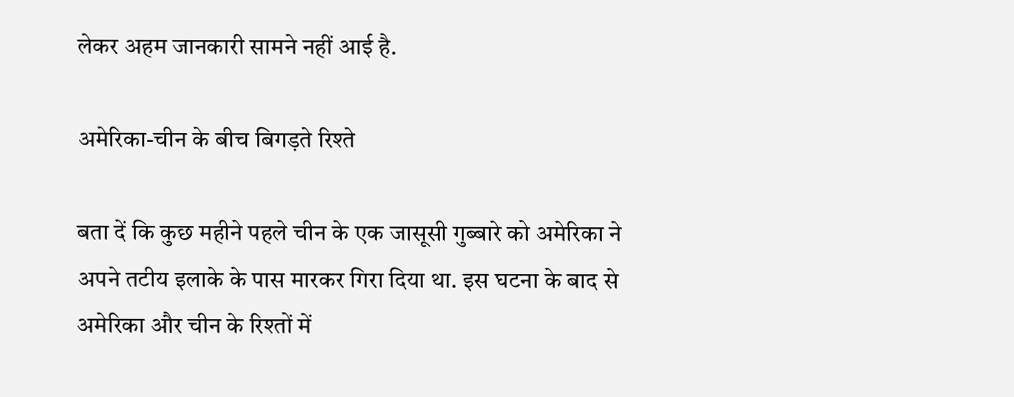लेकर अहम जानकारी सामने नहीं आई है.

अमेरिका-चीन के बीच बिगड़ते रिश्ते

बता दें कि कुछ महीने पहले चीन के एक जासूसी गुब्बारे को अमेरिका ने अपने तटीय इलाके के पास मारकर गिरा दिया था. इस घटना के बाद से अमेरिका और चीन के रिश्तों में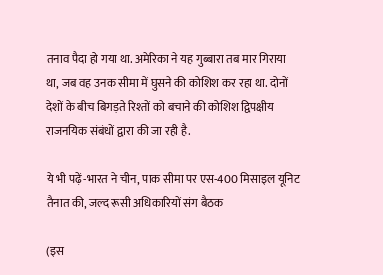तनाव पैदा हो गया था. अमेरिका ने यह गुब्बारा तब मार गिराया था, जब वह उनक सीमा में घुसने की कोशिश कर रहा था. दोनों देशों के बीच बिगड़ते रिश्तों को बचाने की कोशिश द्विपक्षीय राजनयिक संबंधों द्वारा की जा रही है.

ये भी पढ़ें-भारत ने चीन, पाक सीमा पर एस-400 मिसाइल यूनिट तैनात की, जल्द रूसी अधिकारियों संग बैठक

(इस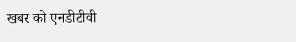खबर को एनडीटीवी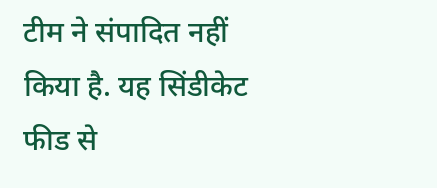टीम ने संपादित नहीं किया है. यह सिंडीकेट फीड से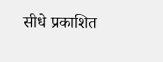सीधे प्रकाशित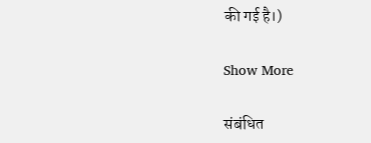की गई है।)

Show More

संबंधित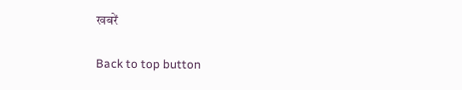खबरें

Back to top button